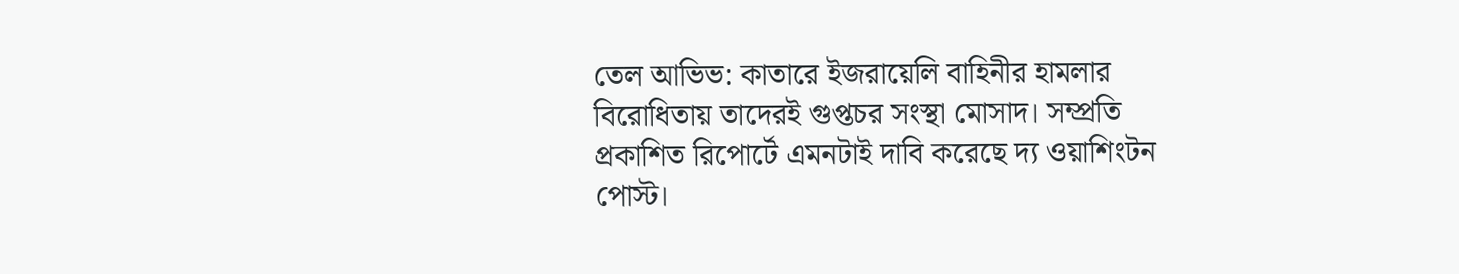তেল আভিভ: কাতারে ইজরায়েলি বাহিনীর হামলার বিরোধিতায় তাদেরই গুপ্তচর সংস্থা মোসাদ। সম্প্রতি প্রকাশিত রিপোর্টে এমনটাই দাবি করেছে দ্য ওয়াশিংটন পোস্ট।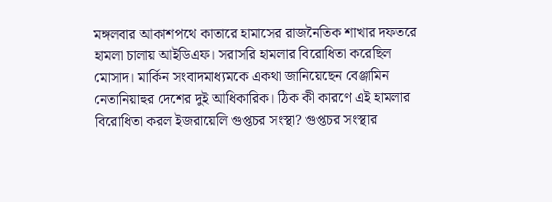মঙ্গলবার আকাশপথে কাতারে হামাসের রাজনৈতিক শাখার দফতরে হামলা চালায় আইডিএফ। সরাসরি হামলার বিরোধিতা করেছিল মোসাদ। মার্কিন সংবাদমাধ্যমকে একথা জানিয়েছেন বেঞ্জামিন নেতানিয়াহুর দেশের দুই আধিকারিক। ঠিক কী কারণে এই হামলার বিরোধিতা করল ইজরায়েলি গুপ্তচর সংস্থা? গুপ্তচর সংস্থার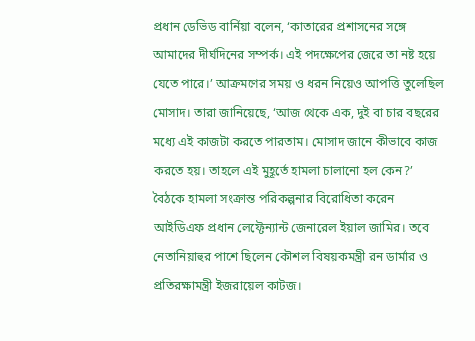প্রধান ডেভিড বার্নিয়া বলেন, ‘কাতারের প্রশাসনের সঙ্গে আমাদের দীর্ঘদিনের সম্পর্ক। এই পদক্ষেপের জেরে তা নষ্ট হয়ে যেতে পারে।’ আক্রমণের সময় ও ধরন নিয়েও আপত্তি তুলেছিল মোসাদ। তারা জানিয়েছে, ‘আজ থেকে এক, দুই বা চার বছরের মধ্যে এই কাজটা করতে পারতাম। মোসাদ জানে কীভাবে কাজ করতে হয়। তাহলে এই মুহূর্তে হামলা চালানো হল কেন?’ বৈঠকে হামলা সংক্রান্ত পরিকল্পনার বিরোধিতা করেন আইডিএফ প্রধান লেফ্টেন্যান্ট জেনারেল ইয়াল জামির। তবে নেতানিয়াহুর পাশে ছিলেন কৌশল বিষয়কমন্ত্রী রন ডার্মার ও প্রতিরক্ষামন্ত্রী ইজরায়েল কাটজ।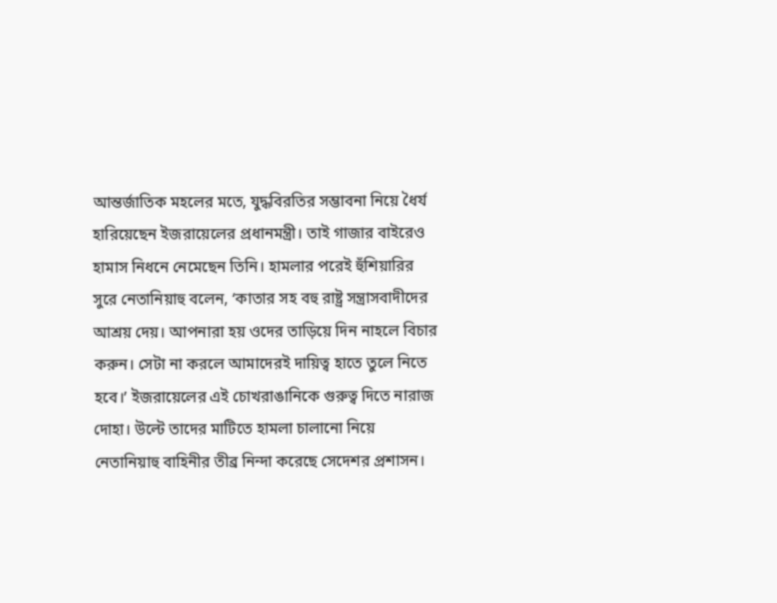আন্তর্জাতিক মহলের মতে, যুদ্ধবিরতির সম্ভাবনা নিয়ে ধৈর্য হারিয়েছেন ইজরায়েলের প্রধানমন্ত্রী। তাই গাজার বাইরেও হামাস নিধনে নেমেছেন তিনি। হামলার পরেই হুঁশিয়ারির সুরে নেতানিয়াহু বলেন, ‘কাতার সহ বহু রাষ্ট্র সন্ত্রাসবাদীদের আশ্রয় দেয়। আপনারা হয় ওদের তাড়িয়ে দিন নাহলে বিচার করুন। সেটা না করলে আমাদেরই দায়িত্ব হাতে তুলে নিতে হবে।’ ইজরায়েলের এই চোখরাঙানিকে গুরুত্ব দিতে নারাজ দোহা। উল্টে তাদের মাটিতে হামলা চালানো নিয়ে নেতানিয়াহু বাহিনীর তীব্র নিন্দা করেছে সেদেশর প্রশাসন।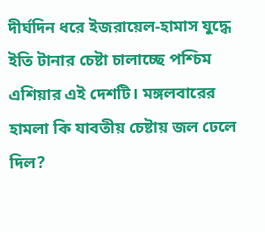দীর্ঘদিন ধরে ইজরায়েল-হামাস যুদ্ধে ইতি টানার চেষ্টা চালাচ্ছে পশ্চিম এশিয়ার এই দেশটি। মঙ্গলবারের হামলা কি যাবতীয় চেষ্টায় জল ঢেলে দিল?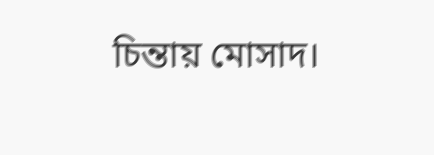চিন্তায় মোসাদ।